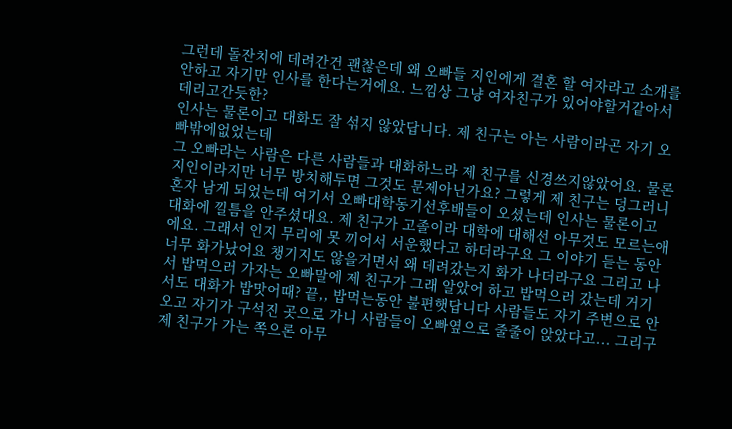그런데 돌잔치에 데려간건 괜찮은데 왜 오빠들 지인에게 결혼 할 여자라고 소개를 안하고 자기만 인사를 한다는거에요. 느낌상 그냥 여자친구가 있어야할거같아서 데리고간듯한?
인사는 물론이고 대화도 잘 섞지 않았답니다. 제 친구는 아는 사람이라곤 자기 오빠밖에없었는데
그 오빠라는 사람은 다른 사람들과 대화하느라 제 친구를 신경쓰지않았어요. 물론 지인이라지만 너무 방치해두면 그것도 문제아닌가요? 그렇게 제 친구는 덩그러니 혼자 남게 되었는데 여기서 오빠대학동기선후배들이 오셨는데 인사는 물론이고 대화에 낄틈을 안주셨대요. 제 친구가 고졸이라 대학에 대해선 아무것도 모르는애에요. 그래서 인지 무리에 못 끼어서 서운했다고 하더라구요 그 이야기 듣는 동안 너무 화가났어요 챙기지도 않을거면서 왜 데려갔는지 화가 나더라구요 그리고 나서 밥먹으러 가자는 오빠말에 제 친구가 그래 알았어 하고 밥먹으러 갔는데 거기서도 대화가 밥맛어때? 끝,, 밥먹는동안 불편햇답니다 사람들도 자기 주변으로 안오고 자기가 구석진 곳으로 가니 사람들이 오빠옆으로 줄줄이 앉았다고... 그리구 제 친구가 가는 쪽으론 아무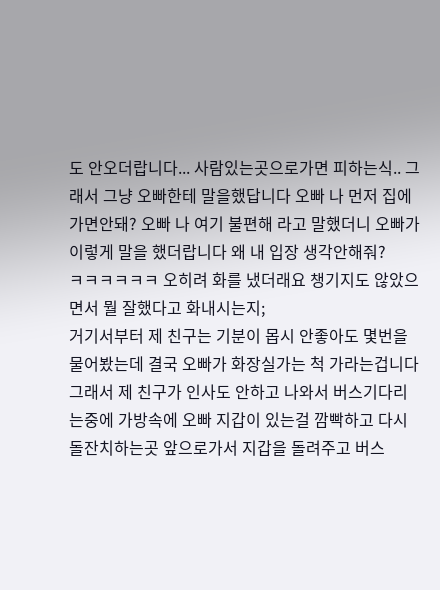도 안오더랍니다... 사람있는곳으로가면 피하는식.. 그래서 그냥 오빠한테 말을했답니다 오빠 나 먼저 집에 가면안돼? 오빠 나 여기 불편해 라고 말했더니 오빠가 이렇게 말을 했더랍니다 왜 내 입장 생각안해줘?
ㅋㅋㅋㅋㅋㅋ 오히려 화를 냈더래요 챙기지도 않았으면서 뭘 잘했다고 화내시는지;
거기서부터 제 친구는 기분이 몹시 안좋아도 몇번을 물어봤는데 결국 오빠가 화장실가는 척 가라는겁니다 그래서 제 친구가 인사도 안하고 나와서 버스기다리는중에 가방속에 오빠 지갑이 있는걸 깜빡하고 다시 돌잔치하는곳 앞으로가서 지갑을 돌려주고 버스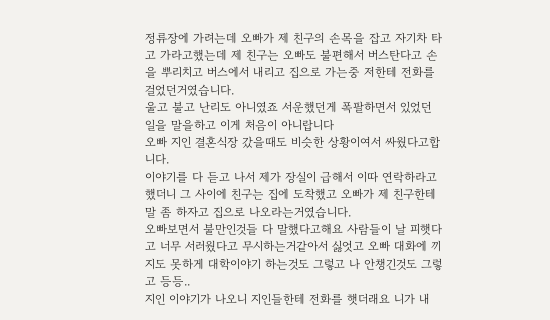정류장에 가려는데 오빠가 제 친구의 손목을 잡고 자기차 타고 가라고했는데 제 친구는 오빠도 불편해서 버스탄다고 손을 뿌리치고 버스에서 내리고 집으로 가는중 저한테 전화를 걸었던거였습니다.
울고 불고 난리도 아니였죠 서운했던게 폭팔하면서 있었던 일을 말을하고 이게 처음이 아니랍니다
오빠 지인 결혼식장 갔을때도 비슷한 상황이여서 싸웠다고합니다.
이야기를 다 듣고 나서 제가 장실이 급해서 이따 연락하라고 했더니 그 사이에 친구는 집에 도착했고 오빠가 제 친구한테 말 좀 하자고 집으로 나오라는거였습니다.
오빠보면서 불만인것들 다 말했다고해요 사람들이 날 피햇다고 너무 서러웠다고 무시하는거같아서 싫엇고 오빠 대화에 끼지도 못하게 대학이야기 하는것도 그렇고 나 안챙긴것도 그렇고 등등..
지인 이야기가 나오니 지인들한테 전화를 햇더래요 니가 내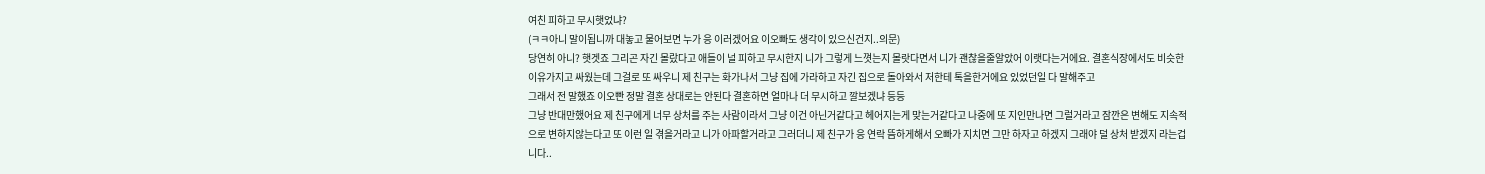여친 피하고 무시햇었냐?
(ㅋㅋ아니 말이됩니까 대놓고 물어보면 누가 응 이러겠어요 이오빠도 생각이 있으신건지..의문)
당연히 아니? 햇겟죠 그리곤 자긴 몰랐다고 애들이 널 피하고 무시한지 니가 그렇게 느꼇는지 몰랏다면서 니가 괜찮을줄알았어 이랫다는거에요. 결혼식장에서도 비슷한 이유가지고 싸웠는데 그걸로 또 싸우니 제 친구는 화가나서 그냥 집에 가라하고 자긴 집으로 돌아와서 저한테 톡을한거에요 있었던일 다 말해주고
그래서 전 말했죠 이오빤 정말 결혼 상대로는 안된다 결혼하면 얼마나 더 무시하고 깔보겠냐 등등
그냥 반대만했어요 제 친구에게 너무 상처를 주는 사람이라서 그냥 이건 아닌거같다고 헤어지는게 맞는거같다고 나중에 또 지인만나면 그럴거라고 잠깐은 변해도 지속적으로 변하지않는다고 또 이런 일 겪을거라고 니가 아파할거라고 그러더니 제 친구가 응 연락 뜸하게해서 오빠가 지치면 그만 하자고 하겠지 그래야 덜 상처 받겠지 라는겁니다..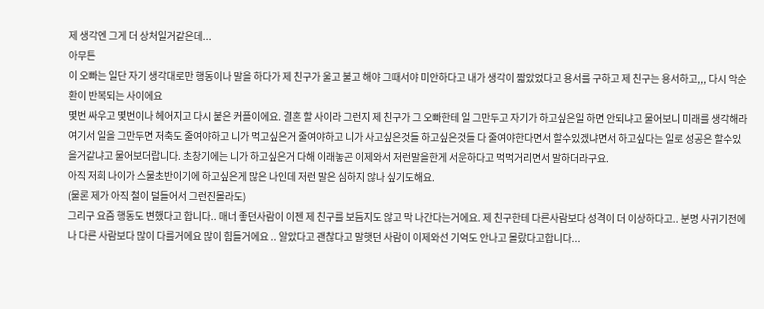제 생각엔 그게 더 상처일거같은데...
아무튼
이 오빠는 일단 자기 생각대로만 행동이나 말을 하다가 제 친구가 울고 불고 해야 그때서야 미안하다고 내가 생각이 짧았었다고 용서를 구하고 제 친구는 용서하고,,, 다시 악순환이 반복되는 사이에요
몇번 싸우고 몇번이나 헤어지고 다시 붙은 커플이에요. 결혼 할 사이라 그런지 제 친구가 그 오빠한테 일 그만두고 자기가 하고싶은일 하면 안되냐고 물어보니 미래를 생각해라 여기서 일을 그만두면 저축도 줄여야하고 니가 먹고싶은거 줄여야하고 니가 사고싶은것들 하고싶은것들 다 줄여야한다면서 할수있겠냐면서 하고싶다는 일로 성공은 할수있을거같냐고 물어보더랍니다. 초창기에는 니가 하고싶은거 다해 이래놓곤 이제와서 저런말을한게 서운하다고 먹먹거리면서 말하더라구요.
아직 저희 나이가 스물초반이기에 하고싶은게 많은 나인데 저런 말은 심하지 않나 싶기도해요.
(물론 제가 아직 철이 덜들어서 그런진몰라도)
그리구 요즘 행동도 변했다고 합니다.. 매너 좋던사람이 이젠 제 친구를 보듬지도 않고 막 나간다는거에요. 제 친구한테 다른사람보다 성격이 더 이상하다고.. 분명 사귀기전에 나 다른 사람보다 많이 다를거에요 많이 힘들거에요 .. 알았다고 괜찮다고 말햇던 사람이 이제와선 기억도 안나고 몰랐다고합니다...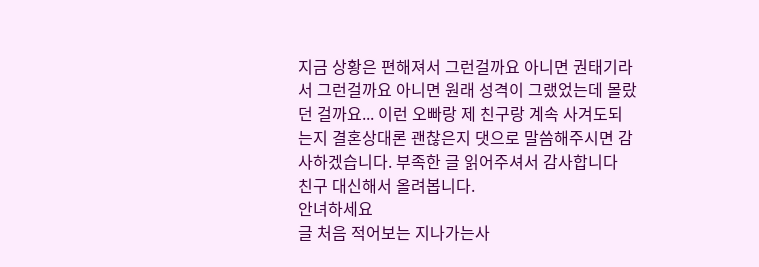지금 상황은 편해져서 그런걸까요 아니면 권태기라서 그런걸까요 아니면 원래 성격이 그랬었는데 몰랐던 걸까요... 이런 오빠랑 제 친구랑 계속 사겨도되는지 결혼상대론 괜찮은지 댓으로 말씀해주시면 감사하겠습니다. 부족한 글 읽어주셔서 감사합니다
친구 대신해서 올려봅니다.
안녀하세요
글 처음 적어보는 지나가는사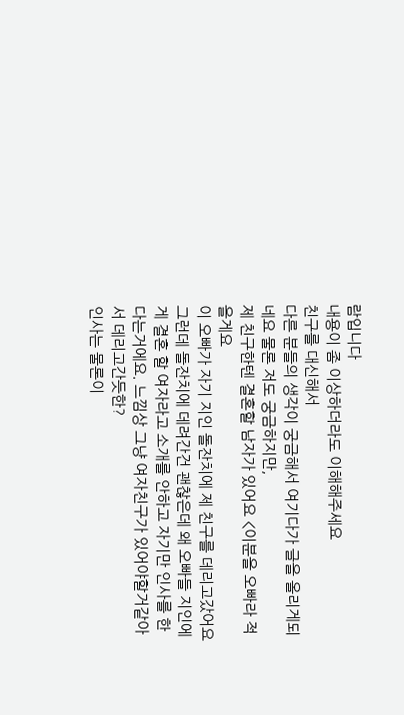람입니다
내용이 좀 이상하더라도 이해해주세요
친구를 대신해서
다른 분들의 생각이 궁금해서 여기다가 글을 올리게되네요 물론 저도 궁금하지만,
제 친구한텐 결혼할 남자가 있어요 <이분을 오빠라 적을게요
이 오빠가 자기 지인 돌잔치에 제 친구를 데리고갔어요
그런데 돌잔치에 데려간건 괜찮은데 왜 오빠들 지인에게 결혼 할 여자라고 소개를 안하고 자기만 인사를 한다는거에요. 느낌상 그냥 여자친구가 있어야할거같아서 데리고간듯한?
인사는 물론이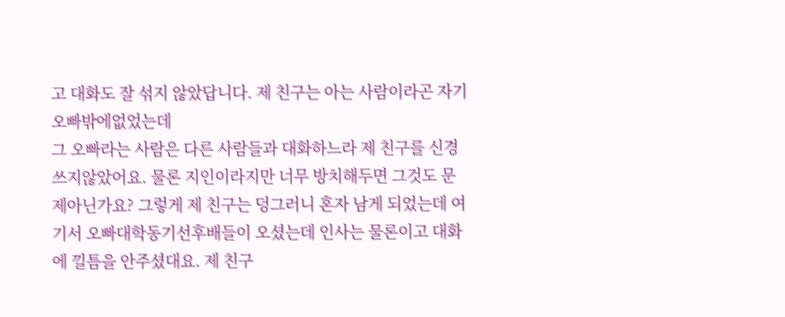고 대화도 잘 섞지 않았답니다. 제 친구는 아는 사람이라곤 자기 오빠밖에없었는데
그 오빠라는 사람은 다른 사람들과 대화하느라 제 친구를 신경쓰지않았어요. 물론 지인이라지만 너무 방치해두면 그것도 문제아닌가요? 그렇게 제 친구는 덩그러니 혼자 남게 되었는데 여기서 오빠대학동기선후배들이 오셨는데 인사는 물론이고 대화에 낄틈을 안주셨대요. 제 친구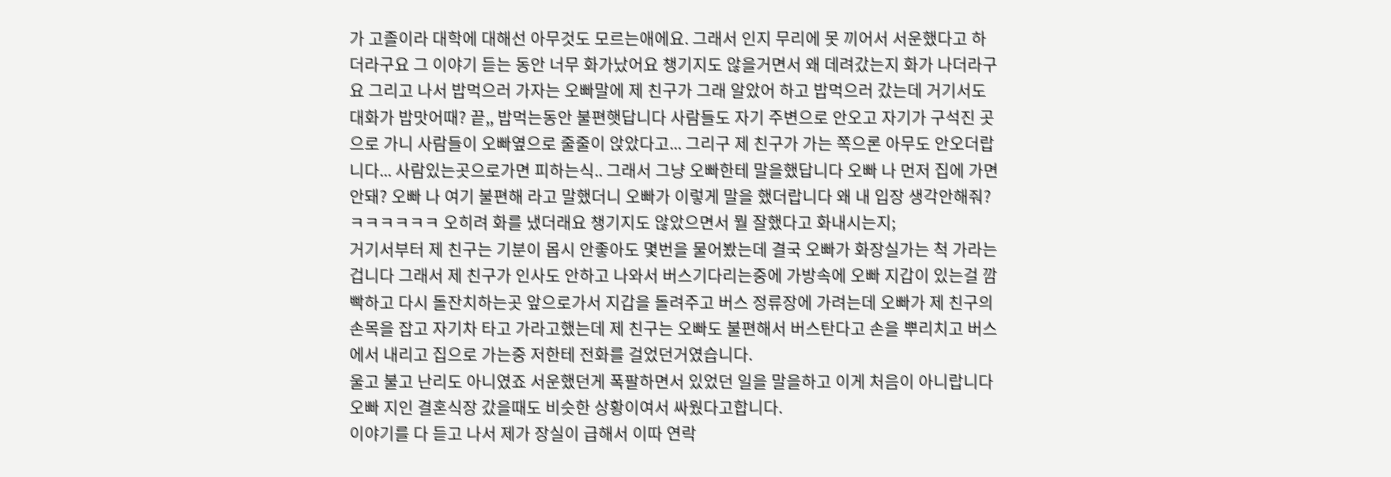가 고졸이라 대학에 대해선 아무것도 모르는애에요. 그래서 인지 무리에 못 끼어서 서운했다고 하더라구요 그 이야기 듣는 동안 너무 화가났어요 챙기지도 않을거면서 왜 데려갔는지 화가 나더라구요 그리고 나서 밥먹으러 가자는 오빠말에 제 친구가 그래 알았어 하고 밥먹으러 갔는데 거기서도 대화가 밥맛어때? 끝,, 밥먹는동안 불편햇답니다 사람들도 자기 주변으로 안오고 자기가 구석진 곳으로 가니 사람들이 오빠옆으로 줄줄이 앉았다고... 그리구 제 친구가 가는 쪽으론 아무도 안오더랍니다... 사람있는곳으로가면 피하는식.. 그래서 그냥 오빠한테 말을했답니다 오빠 나 먼저 집에 가면안돼? 오빠 나 여기 불편해 라고 말했더니 오빠가 이렇게 말을 했더랍니다 왜 내 입장 생각안해줘?
ㅋㅋㅋㅋㅋㅋ 오히려 화를 냈더래요 챙기지도 않았으면서 뭘 잘했다고 화내시는지;
거기서부터 제 친구는 기분이 몹시 안좋아도 몇번을 물어봤는데 결국 오빠가 화장실가는 척 가라는겁니다 그래서 제 친구가 인사도 안하고 나와서 버스기다리는중에 가방속에 오빠 지갑이 있는걸 깜빡하고 다시 돌잔치하는곳 앞으로가서 지갑을 돌려주고 버스 정류장에 가려는데 오빠가 제 친구의 손목을 잡고 자기차 타고 가라고했는데 제 친구는 오빠도 불편해서 버스탄다고 손을 뿌리치고 버스에서 내리고 집으로 가는중 저한테 전화를 걸었던거였습니다.
울고 불고 난리도 아니였죠 서운했던게 폭팔하면서 있었던 일을 말을하고 이게 처음이 아니랍니다
오빠 지인 결혼식장 갔을때도 비슷한 상황이여서 싸웠다고합니다.
이야기를 다 듣고 나서 제가 장실이 급해서 이따 연락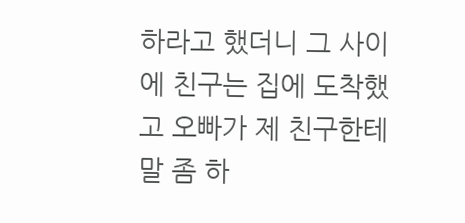하라고 했더니 그 사이에 친구는 집에 도착했고 오빠가 제 친구한테 말 좀 하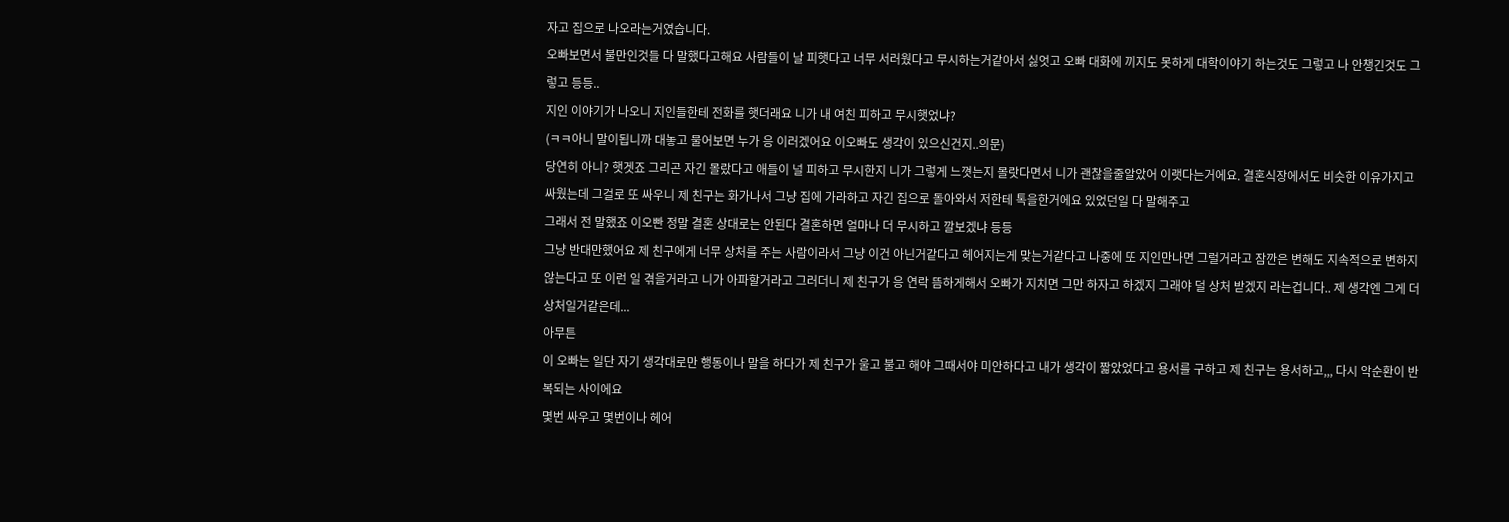자고 집으로 나오라는거였습니다.
오빠보면서 불만인것들 다 말했다고해요 사람들이 날 피햇다고 너무 서러웠다고 무시하는거같아서 싫엇고 오빠 대화에 끼지도 못하게 대학이야기 하는것도 그렇고 나 안챙긴것도 그렇고 등등..
지인 이야기가 나오니 지인들한테 전화를 햇더래요 니가 내 여친 피하고 무시햇었냐?
(ㅋㅋ아니 말이됩니까 대놓고 물어보면 누가 응 이러겠어요 이오빠도 생각이 있으신건지..의문)
당연히 아니? 햇겟죠 그리곤 자긴 몰랐다고 애들이 널 피하고 무시한지 니가 그렇게 느꼇는지 몰랏다면서 니가 괜찮을줄알았어 이랫다는거에요. 결혼식장에서도 비슷한 이유가지고 싸웠는데 그걸로 또 싸우니 제 친구는 화가나서 그냥 집에 가라하고 자긴 집으로 돌아와서 저한테 톡을한거에요 있었던일 다 말해주고
그래서 전 말했죠 이오빤 정말 결혼 상대로는 안된다 결혼하면 얼마나 더 무시하고 깔보겠냐 등등
그냥 반대만했어요 제 친구에게 너무 상처를 주는 사람이라서 그냥 이건 아닌거같다고 헤어지는게 맞는거같다고 나중에 또 지인만나면 그럴거라고 잠깐은 변해도 지속적으로 변하지않는다고 또 이런 일 겪을거라고 니가 아파할거라고 그러더니 제 친구가 응 연락 뜸하게해서 오빠가 지치면 그만 하자고 하겠지 그래야 덜 상처 받겠지 라는겁니다.. 제 생각엔 그게 더 상처일거같은데...
아무튼
이 오빠는 일단 자기 생각대로만 행동이나 말을 하다가 제 친구가 울고 불고 해야 그때서야 미안하다고 내가 생각이 짧았었다고 용서를 구하고 제 친구는 용서하고,,, 다시 악순환이 반복되는 사이에요
몇번 싸우고 몇번이나 헤어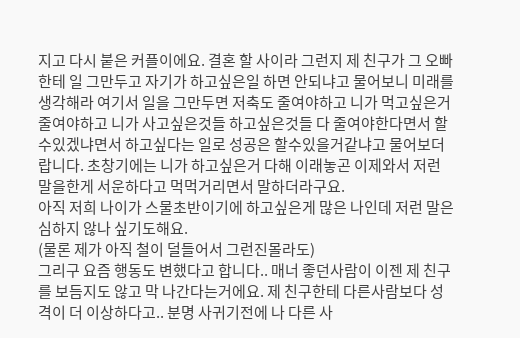지고 다시 붙은 커플이에요. 결혼 할 사이라 그런지 제 친구가 그 오빠한테 일 그만두고 자기가 하고싶은일 하면 안되냐고 물어보니 미래를 생각해라 여기서 일을 그만두면 저축도 줄여야하고 니가 먹고싶은거 줄여야하고 니가 사고싶은것들 하고싶은것들 다 줄여야한다면서 할수있겠냐면서 하고싶다는 일로 성공은 할수있을거같냐고 물어보더랍니다. 초창기에는 니가 하고싶은거 다해 이래놓곤 이제와서 저런말을한게 서운하다고 먹먹거리면서 말하더라구요.
아직 저희 나이가 스물초반이기에 하고싶은게 많은 나인데 저런 말은 심하지 않나 싶기도해요.
(물론 제가 아직 철이 덜들어서 그런진몰라도)
그리구 요즘 행동도 변했다고 합니다.. 매너 좋던사람이 이젠 제 친구를 보듬지도 않고 막 나간다는거에요. 제 친구한테 다른사람보다 성격이 더 이상하다고.. 분명 사귀기전에 나 다른 사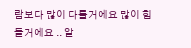람보다 많이 다를거에요 많이 힘들거에요 .. 알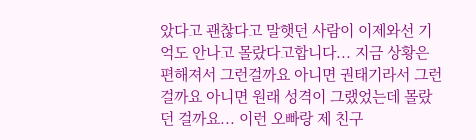았다고 괜찮다고 말햇던 사람이 이제와선 기억도 안나고 몰랐다고합니다... 지금 상황은 편해져서 그런걸까요 아니면 권태기라서 그런걸까요 아니면 원래 성격이 그랬었는데 몰랐던 걸까요... 이런 오빠랑 제 친구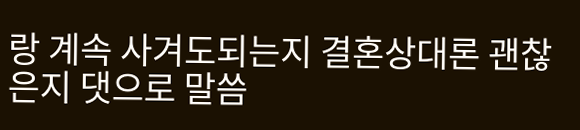랑 계속 사겨도되는지 결혼상대론 괜찮은지 댓으로 말씀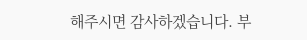해주시면 감사하겠습니다. 부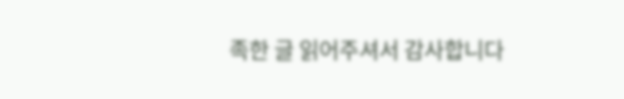족한 글 읽어주셔서 감사합니다